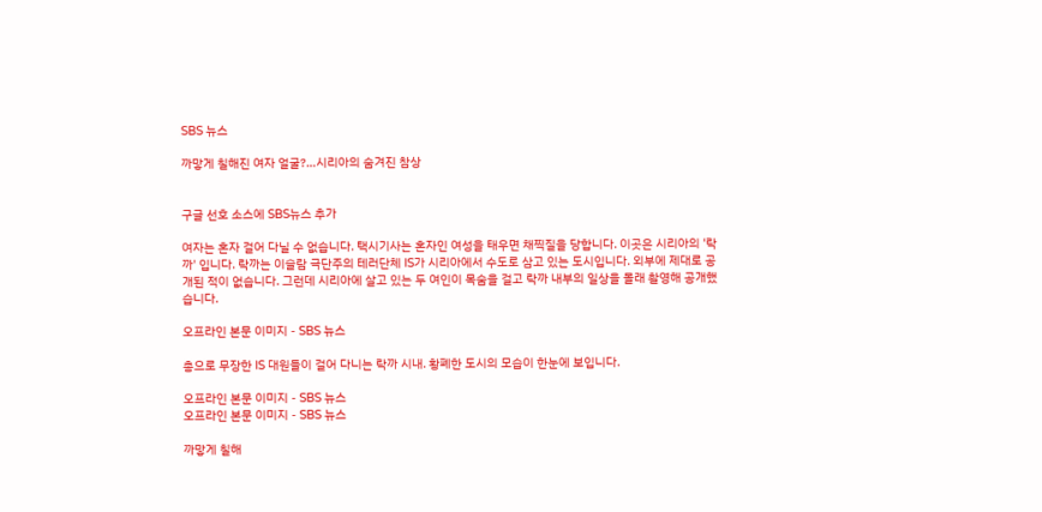SBS 뉴스

까맣게 칠해진 여자 얼굴?…시리아의 숨겨진 참상


구글 선호 소스에 SBS뉴스 추가

여자는 혼자 걸어 다닐 수 없습니다. 택시기사는 혼자인 여성을 태우면 채찍질을 당합니다. 이곳은 시리아의 '락까' 입니다. 락까는 이슬람 극단주의 테러단체 IS가 시리아에서 수도로 삼고 있는 도시입니다. 외부에 제대로 공개된 적이 없습니다. 그런데 시리아에 살고 있는 두 여인이 목숨을 걸고 락까 내부의 일상을 몰래 촬영해 공개했습니다.

오프라인 본문 이미지 - SBS 뉴스

총으로 무장한 IS 대원들이 걸어 다니는 락까 시내. 황폐한 도시의 모습이 한눈에 보입니다.

오프라인 본문 이미지 - SBS 뉴스
오프라인 본문 이미지 - SBS 뉴스

까맣게 칠해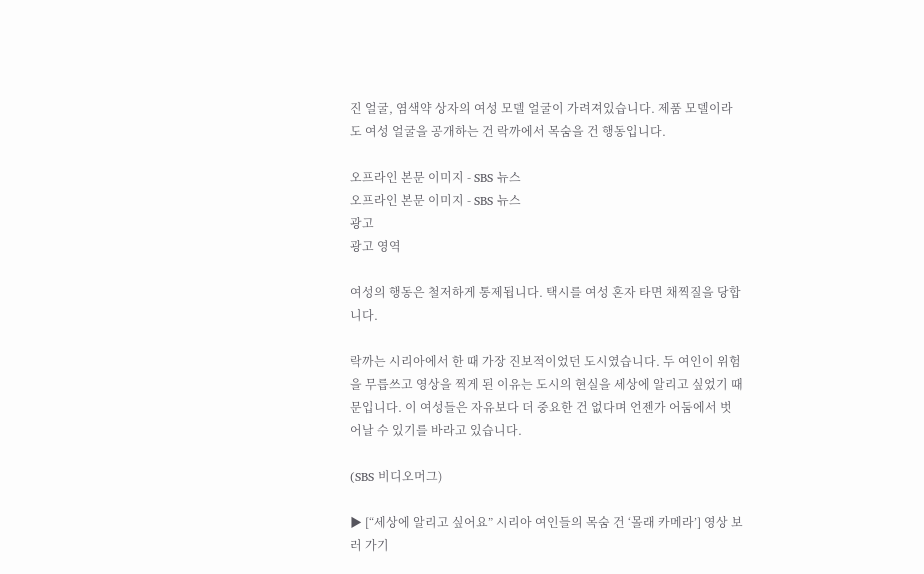진 얼굴, 염색약 상자의 여성 모델 얼굴이 가려져있습니다. 제품 모델이라도 여성 얼굴을 공개하는 건 락까에서 목숨을 건 행동입니다.

오프라인 본문 이미지 - SBS 뉴스
오프라인 본문 이미지 - SBS 뉴스
광고
광고 영역

여성의 행동은 철저하게 통제됩니다. 택시를 여성 혼자 타면 채찍질을 당합니다.

락까는 시리아에서 한 때 가장 진보적이었던 도시였습니다. 두 여인이 위험을 무릅쓰고 영상을 찍게 된 이유는 도시의 현실을 세상에 알리고 싶었기 때문입니다. 이 여성들은 자유보다 더 중요한 건 없다며 언젠가 어둠에서 벗어날 수 있기를 바라고 있습니다.

(SBS 비디오머그)

▶ [“세상에 알리고 싶어요” 시리아 여인들의 목숨 건 ‘몰래 카메라’] 영상 보러 가기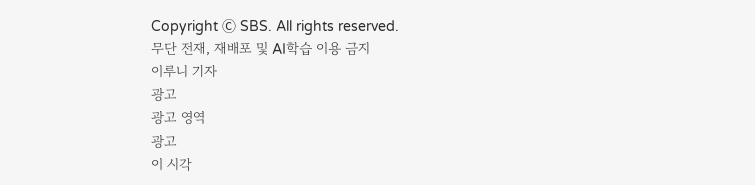Copyright Ⓒ SBS. All rights reserved.
무단 전재, 재배포 및 AI학습 이용 금지
이루니 기자
광고
광고 영역
광고
이 시각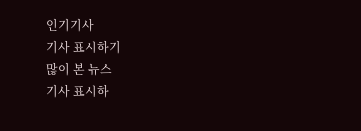인기기사
기사 표시하기
많이 본 뉴스
기사 표시하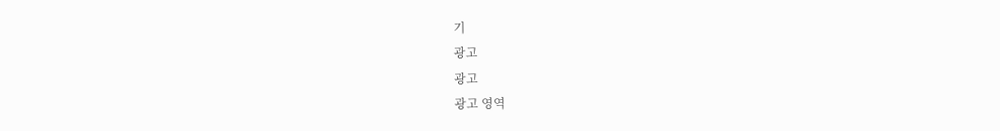기
광고
광고
광고 영역